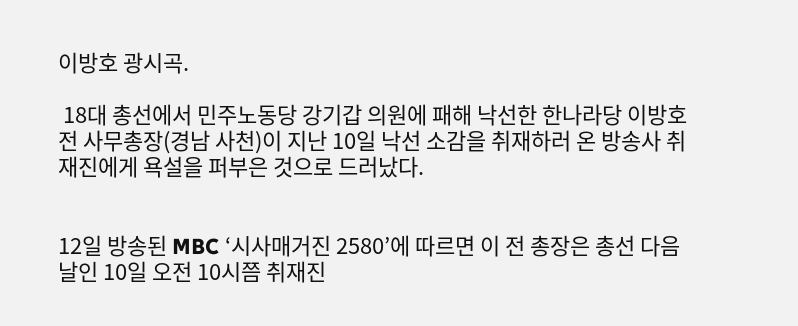이방호 광시곡.

 18대 총선에서 민주노동당 강기갑 의원에 패해 낙선한 한나라당 이방호 전 사무총장(경남 사천)이 지난 10일 낙선 소감을 취재하러 온 방송사 취재진에게 욕설을 퍼부은 것으로 드러났다.


12일 방송된 MBC ‘시사매거진 2580’에 따르면 이 전 총장은 총선 다음날인 10일 오전 10시쯤 취재진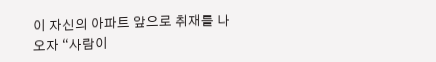이 자신의 아파트 앞으로 취재를 나오자 “사람이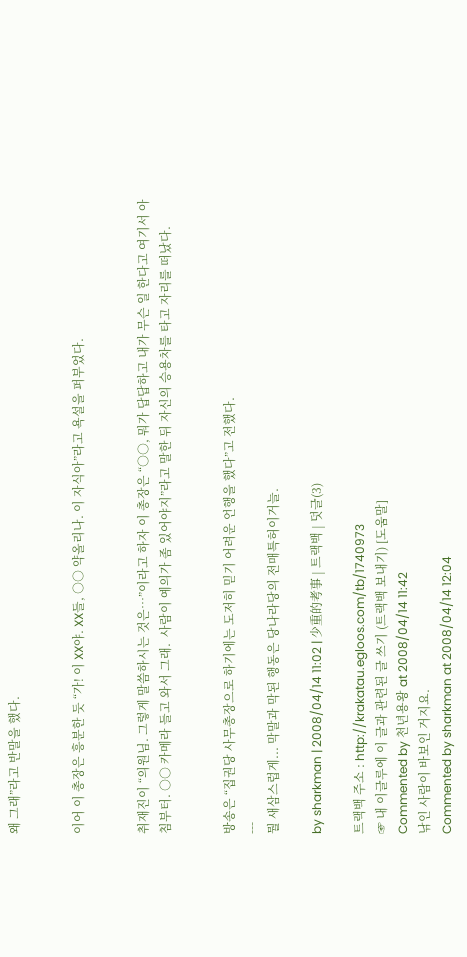왜 그래”라고 반말을 했다.


이어 이 총장은 흥분한 듯 “가! 이 XX야. XX들, ○○ 약올리나. 이 자식아”라고 욕설을 퍼부었다.


취재진이 “의원님. 그렇게 말씀하시는 것은…”이라고 하자 이 총장은 “○○, 뭐가 답답하고 내가 무슨 일 한다고 여기서 아침부터. ○○ 카메라 들고 와서 그래.  사람이 예의가 좀 있어야지”라고 말한 뒤 자신의 승용차를 타고 자리를 떠났다.


방송은 “집권당 사무총장으로 하기에는 도저히 믿기 어려운 언행을 했다”고 전했다.
---
뭘 새삼스럽게... 막말과 막된 행동은 당나라당의 전매특허이거늘.

by sharkman | 2008/04/14 11:02 | 少重的考事 | 트랙백 | 덧글(3)

트랙백 주소 : http://krakatau.egloos.com/tb/1740973
☞ 내 이글루에 이 글과 관련된 글 쓰기 (트랙백 보내기) [도움말]
Commented by 천년용왕 at 2008/04/14 11:42
낚인 사람이 바보인 거지요.
Commented by sharkman at 2008/04/14 12:04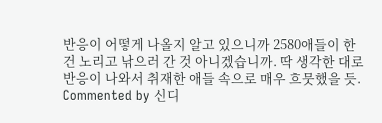반응이 어떻게 나올지 알고 있으니까 2580애들이 한 건 노리고 낚으러 간 것 아니겠습니까. 딱 생각한 대로 반응이 나와서 취재한 애들 속으로 매우 흐뭇했을 듯.
Commented by 신디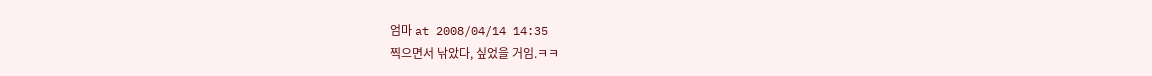엄마 at 2008/04/14 14:35
찍으면서 낚았다, 싶었을 거임.ㅋㅋ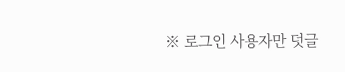※ 로그인 사용자만 덧글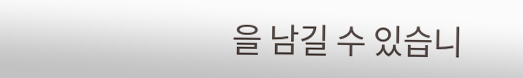을 남길 수 있습니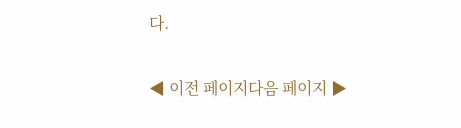다.

◀ 이전 페이지다음 페이지 ▶